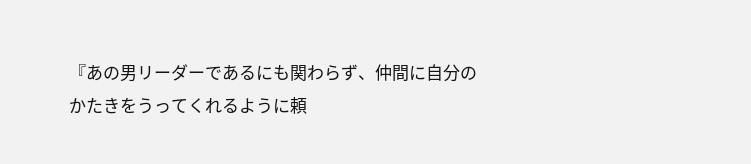『あの男リーダーであるにも関わらず、仲間に自分のかたきをうってくれるように頼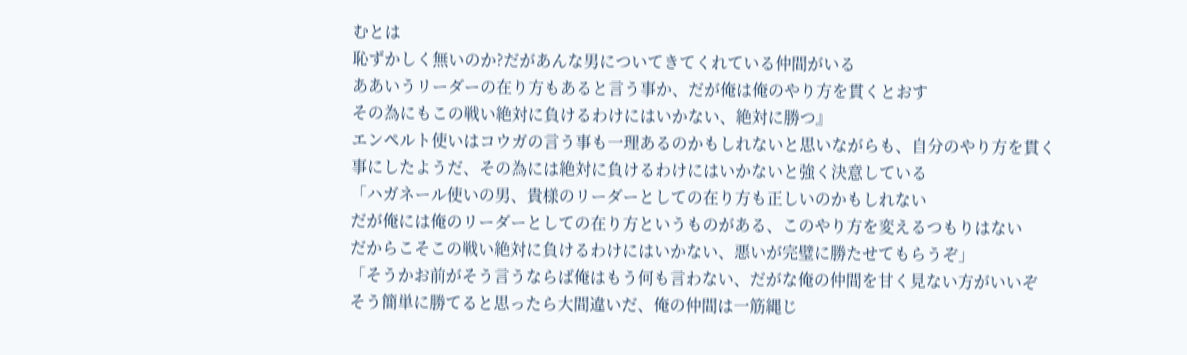むとは
恥ずかしく無いのか?だがあんな男についてきてくれている仲間がいる
ああいうリーダーの在り方もあると言う事か、だが俺は俺のやり方を貫くとおす
その為にもこの戦い絶対に負けるわけにはいかない、絶対に勝つ』
エンペルト使いはコウガの言う事も一理あるのかもしれないと思いながらも、自分のやり方を貫く
事にしたようだ、その為には絶対に負けるわけにはいかないと強く決意している
「ハガネール使いの男、貴様のリーダーとしての在り方も正しいのかもしれない
だが俺には俺のリーダーとしての在り方というものがある、このやり方を変えるつもりはない
だからこそこの戦い絶対に負けるわけにはいかない、悪いが完璧に勝たせてもらうぞ」
「そうかお前がそう言うならば俺はもう何も言わない、だがな俺の仲間を甘く見ない方がいいぞ
そう簡単に勝てると思ったら大間違いだ、俺の仲間は一筋縄じ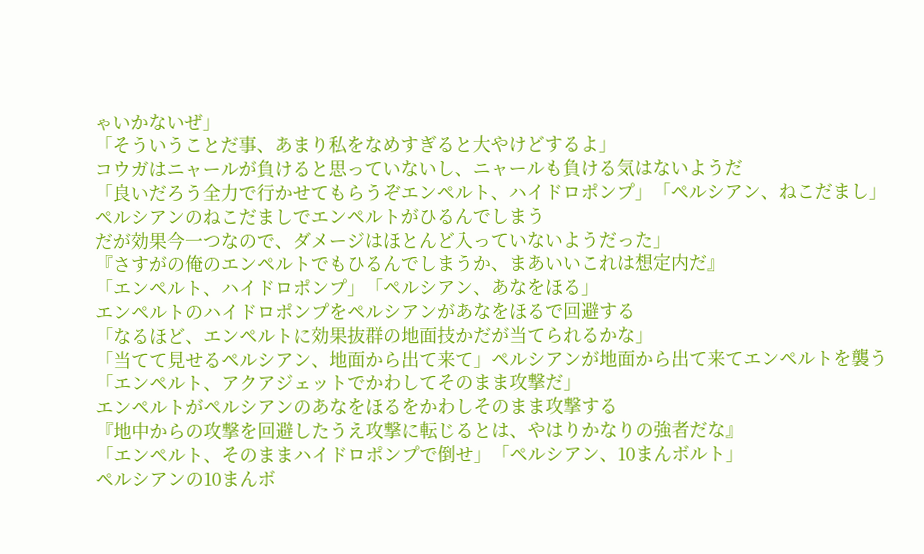ゃいかないぜ」
「そういうことだ事、あまり私をなめすぎると大やけどするよ」
コウガはニャールが負けると思っていないし、ニャールも負ける気はないようだ
「良いだろう全力で行かせてもらうぞエンペルト、ハイドロポンプ」「ペルシアン、ねこだまし」
ペルシアンのねこだましでエンペルトがひるんでしまう
だが効果今一つなので、ダメージはほとんど入っていないようだった」
『さすがの俺のエンペルトでもひるんでしまうか、まあいいこれは想定内だ』
「エンペルト、ハイドロポンプ」「ペルシアン、あなをほる」
エンペルトのハイドロポンプをペルシアンがあなをほるで回避する
「なるほど、エンペルトに効果抜群の地面技かだが当てられるかな」
「当てて見せるペルシアン、地面から出て来て」ペルシアンが地面から出て来てエンペルトを襲う
「エンペルト、アクアジェットでかわしてそのまま攻撃だ」
エンペルトがペルシアンのあなをほるをかわしそのまま攻撃する
『地中からの攻撃を回避したうえ攻撃に転じるとは、やはりかなりの強者だな』
「エンペルト、そのままハイドロポンプで倒せ」「ペルシアン、10まんボルト」
ペルシアンの10まんボ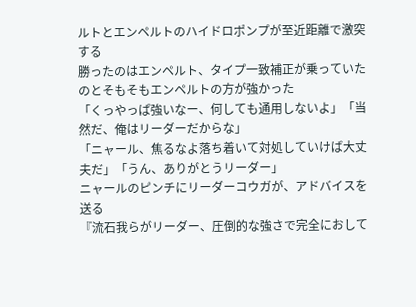ルトとエンペルトのハイドロポンプが至近距離で激突する
勝ったのはエンペルト、タイプ一致補正が乗っていたのとそもそもエンペルトの方が強かった
「くっやっぱ強いなー、何しても通用しないよ」「当然だ、俺はリーダーだからな」
「ニャール、焦るなよ落ち着いて対処していけば大丈夫だ」「うん、ありがとうリーダー」
ニャールのピンチにリーダーコウガが、アドバイスを送る
『流石我らがリーダー、圧倒的な強さで完全におして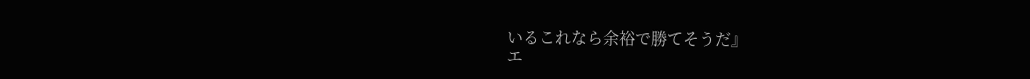いるこれなら余裕で勝てそうだ』
エ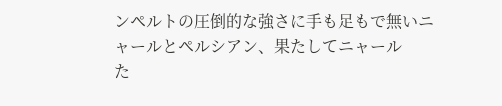ンペルトの圧倒的な強さに手も足もで無いニャールとペルシアン、果たしてニャール
た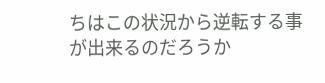ちはこの状況から逆転する事が出来るのだろうか